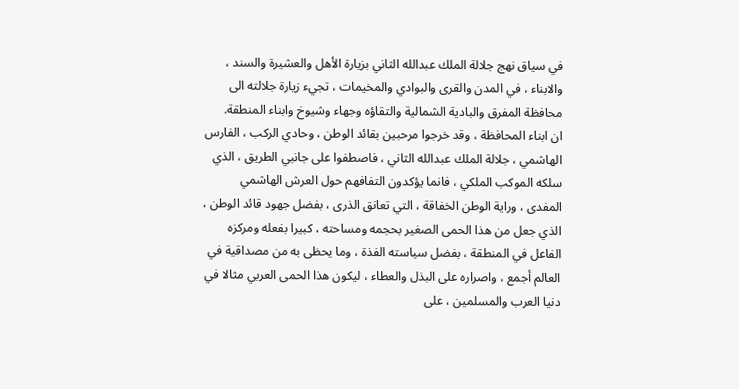في سياق نهج جلالة الملك عبدالله الثاني بزيارة الأهل والعشيرة والسند ، والابناء ، في المدن والقرى والبوادي والمخيمات ، تجيء زيارة جلالته الى محافظة المفرق والبادية الشمالية والتقاؤه وجهاء وشيوخ وابناء المنطقة.
ان ابناء المحافظة ، وقد خرجوا مرحبين بقائد الوطن ، وحادي الركب ، الفارس الهاشمي ، جلالة الملك عبدالله الثاني ، فاصطفوا على جانبي الطريق ، الذي سلكه الموكب الملكي ، فانما يؤكدون التفافهم حول العرش الهاشمي المفدى ، وراية الوطن الخفاقة ، التي تعانق الذرى ، بفضل جهود قائد الوطن ، الذي جعل من هذا الحمى الصغير بحجمه ومساحته ، كبيرا بفعله ومركزه الفاعل في المنطقة ، بفضل سياسته الفذة ، وما يحظى به من مصداقية في العالم أجمع ، واصراره على البذل والعطاء ، ليكون هذا الحمى العربي مثالا في دنيا العرب والمسلمين ، على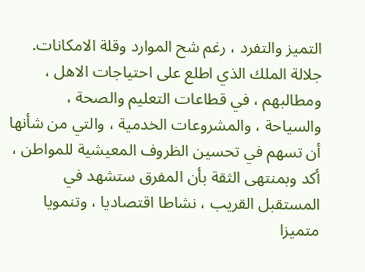التميز والتفرد ، رغم شح الموارد وقلة الامكانات.
جلالة الملك الذي اطلع على احتياجات الاهل ، ومطالبهم ، في قطاعات التعليم والصحة ، والسياحة ، والمشروعات الخدمية ، والتي من شأنها أن تسهم في تحسين الظروف المعيشية للمواطن ، أكد وبمنتهى الثقة بأن المفرق ستشهد في المستقبل القريب ، نشاطا اقتصاديا ، وتنمويا متميزا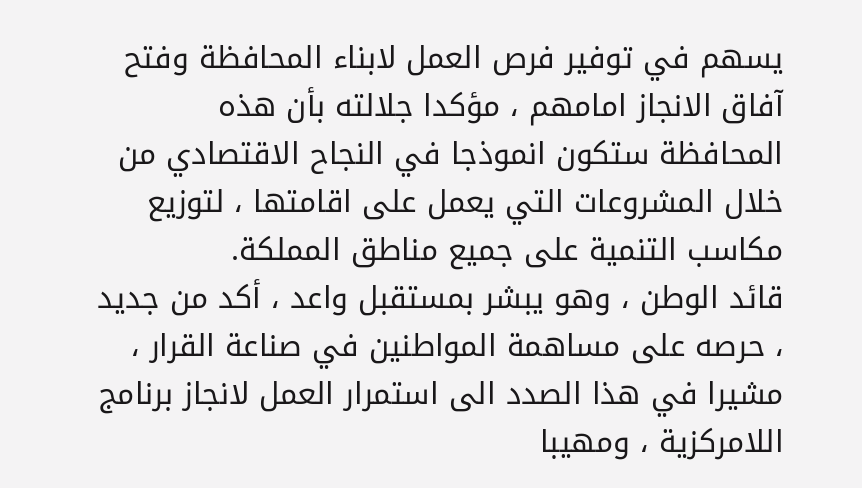يسهم في توفير فرص العمل لابناء المحافظة وفتح آفاق الانجاز امامهم ، مؤكدا جلالته بأن هذه المحافظة ستكون انموذجا في النجاح الاقتصادي من خلال المشروعات التي يعمل على اقامتها ، لتوزيع مكاسب التنمية على جميع مناطق المملكة.
قائد الوطن ، وهو يبشر بمستقبل واعد ، أكد من جديد ، حرصه على مساهمة المواطنين في صناعة القرار ، مشيرا في هذا الصدد الى استمرار العمل لانجاز برنامج اللامركزية ، ومهيبا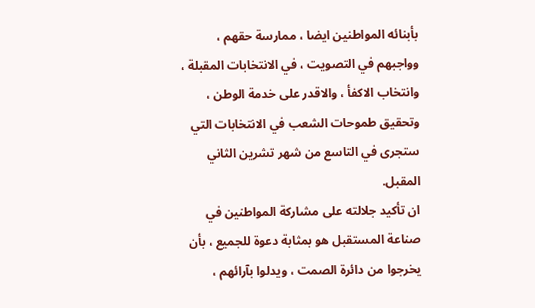بأبنائه المواطنين ايضا ، ممارسة حقهم ، وواجبهم في التصويت ، في الانتخابات المقبلة ، وانتخاب الاكفأ ، والاقدر على خدمة الوطن ، وتحقيق طموحات الشعب في الانتخابات التي ستجرى في التاسع من شهر تشرين الثاني المقبل.
ان تأكيد جلالته على مشاركة المواطنين في صناعة المستقبل هو بمثابة دعوة للجميع ، بأن يخرجوا من دائرة الصمت ، ويدلوا بآرائهم ،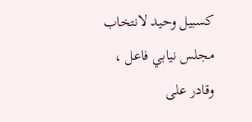كسبيل وحيد لانتخاب مجلس نيابي فاعل ، وقادر على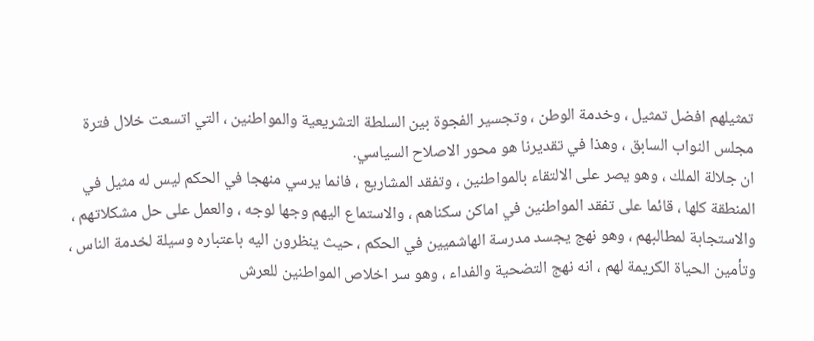تمثيلهم افضل تمثيل ، وخدمة الوطن ، وتجسير الفجوة بين السلطة التشريعية والمواطنين ، التي اتسعت خلال فترة مجلس النواب السابق ، وهذا في تقديرنا هو محور الاصلاح السياسي.
ان جلالة الملك ، وهو يصر على الالتقاء بالمواطنين ، وتفقد المشاريع ، فانما يرسي منهجا في الحكم ليس له مثيل في المنطقة كلها ، قائما على تفقد المواطنين في اماكن سكناهم ، والاستماع اليهم وجها لوجه ، والعمل على حل مشكلاتهم ، والاستجابة لمطالبهم ، وهو نهج يجسد مدرسة الهاشميين في الحكم ، حيث ينظرون اليه باعتباره وسيلة لخدمة الناس ، وتأمين الحياة الكريمة لهم ، انه نهج التضحية والفداء ، وهو سر اخلاص المواطنين للعرش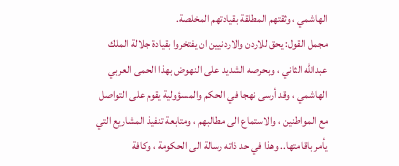الهاشمي ، وثقتهم المطلقة بقيادتهم المخلصة.
مجمل القول: يحق للاردن والاردنيين ان يفتخروا بقيادة جلالة الملك عبدالله الثاني ، وبحرصه الشديد على النهوض بهذا الحمى العربي الهاشمي ، وقد أرسى نهجا في الحكم والمسؤولية يقوم على التواصل مع المواطنين ، والاستماع الى مطالبهم ، ومتابعة تنفيذ المشاريع التي يأمر باقامتها.. وهذا في حد ذاته رسالة الى الحكومة ، وكافة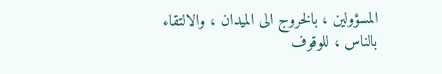المسؤولين ، بالخروج الى الميدان ، والالتقاء بالناس ، للوقوف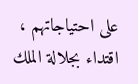على احتياجاتهم ، اقتداء بجلالة الملك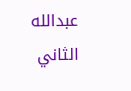عبدالله الثاني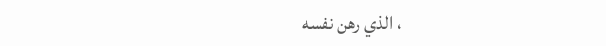، الذي رهن نفسه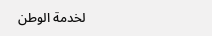لخدمة الوطن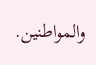والمواطنين.